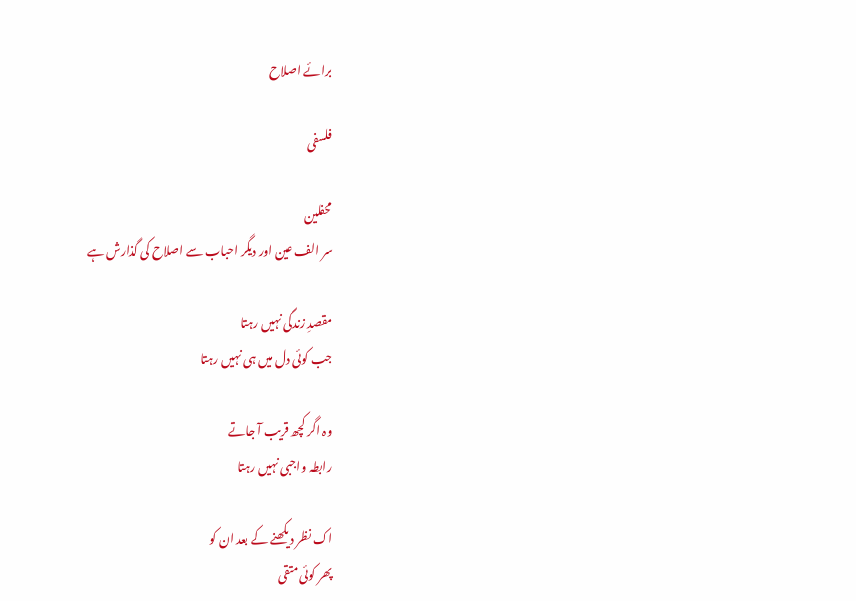برائے اصلاح

فلسفی

محفلین
سر الف عین اور دیگر احباب سے اصلاح کی گذارش ہے

مقصدِ زندگی نہیں رہتا
جب کوئی دل میں ہی نہیں رہتا

وہ اگر کچھ قریب آ جاتے
رابطہ واجبی نہیں رہتا

اک نظر دیکھنے کے بعد ان کو
پھر کوئی متقی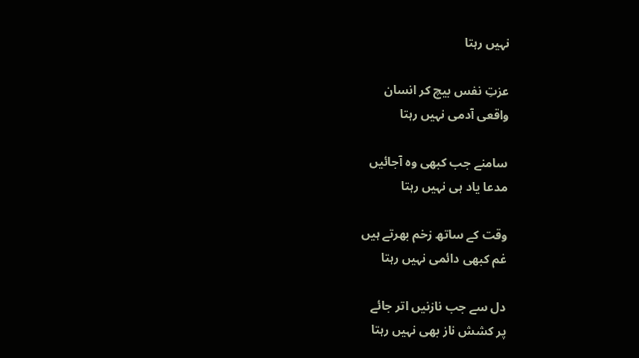نہیں رہتا

عزتِ نفس بیچ کر انسان
واقعی آدمی نہیں رہتا

سامنے جب کبھی وہ آجائیں
مدعا یاد ہی نہیں رہتا

وقت کے ساتھ زخم بھرتے ہیں
غم کبھی دائمی نہیں رہتا

دل سے جب نازنیں اتر جائے
پر کشش ناز بھی نہیں رہتا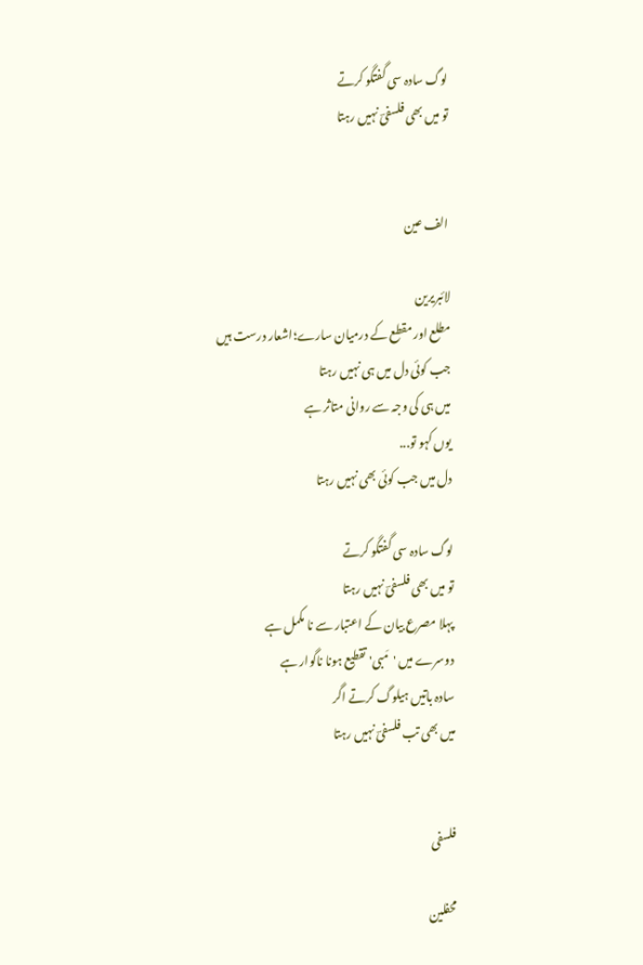لوگ سادہ سی گفتگو کرتے
تو میں بھی فلسفیؔ نہیں رہتا


الف عین

لائبریرین
مطلع اور مقطع کے درمیان سارے؛اشعار درست ہیں
جب کوئی دل میں ہی نہیں رہتا
میں ہی کی وجہ سے روانی متاثر ہے
یوں کہو تو...
دل میں جب کوئی بھی نہیں رہتا

لوگ سادہ سی گفتگو کرتے
تو میں بھی فلسفیؔ نہیں رہتا
پہلا مصرع بیان کے اعتبار سے نا مکمل ہے
دوسرے میں 'مَبی' تقطیع ہونا ناگوار ہے
سادہ باتیں ہیلوگ کرتے اگر
میں بھی تب فلسفیؔ نہیں رہتا


فلسفی

محفلین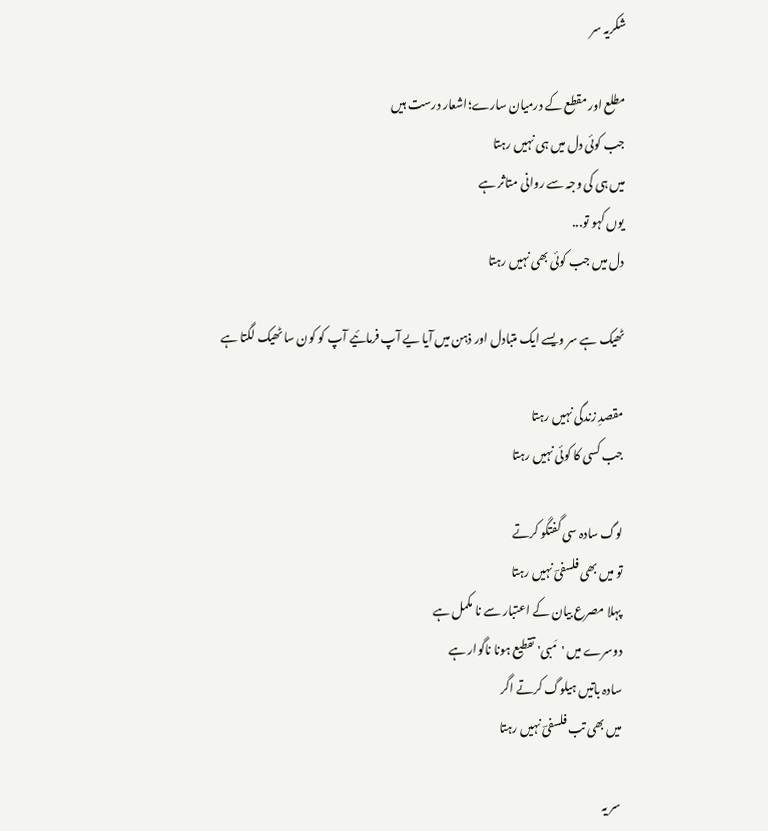شکریہ سر

مطلع اور مقطع کے درمیان سارے؛اشعار درست ہیں
جب کوئی دل میں ہی نہیں رہتا
میں ہی کی وجہ سے روانی متاثر ہے
یوں کہو تو...
دل میں جب کوئی بھی نہیں رہتا

ٹھیک ہے سر ویسے ایک متبادل اور ذہن میں آیا یے آپ فرمائیے آپ کو کون سا ٹھیک لگتا ہے

مقصدِ زندگی نہیں رہتا
جب کسی کا کوئی نہیں رہتا

لوگ سادہ سی گفتگو کرتے
تو میں بھی فلسفیؔ نہیں رہتا
پہلا مصرع بیان کے اعتبار سے نا مکمل ہے
دوسرے میں 'مَبی' تقطیع ہونا ناگوار ہے
سادہ باتیں ہیلوگ کرتے اگر
میں بھی تب فلسفیؔ نہیں رہتا

سر یہ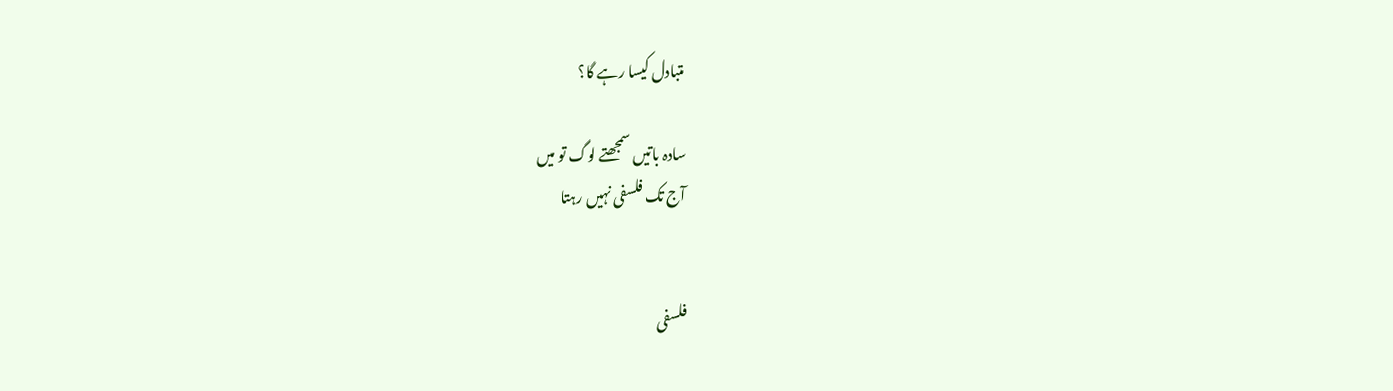متبادل کیسا رہے گا؟

سادہ باتیں سمجھتے لوگ تو میں
آج تک فلسفی نہیں رہتا


فلسفی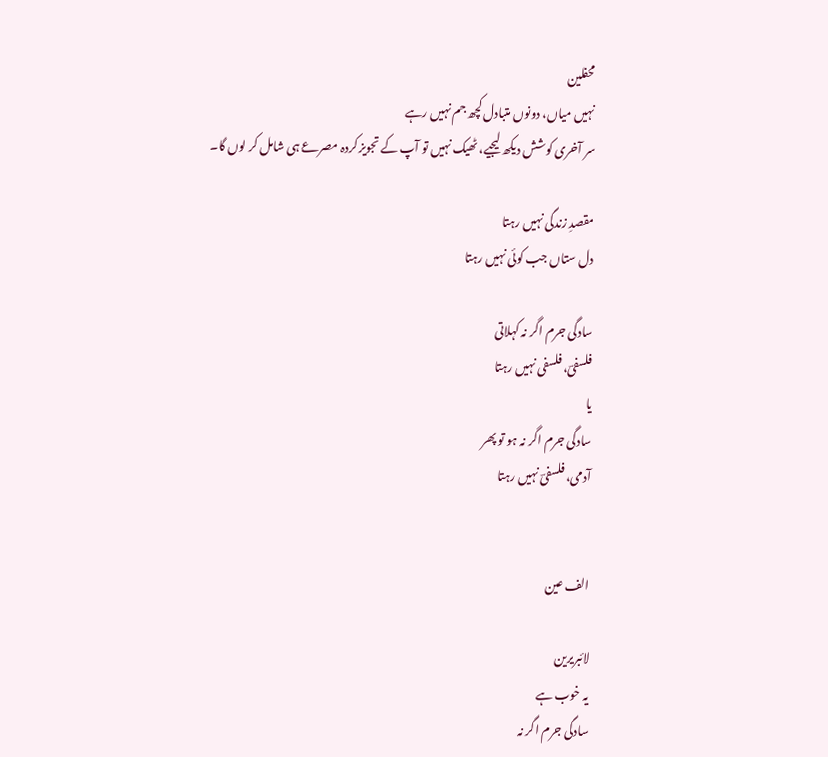محفلین
نہیں میاں، دونوں متبادل کچھ جم نہیں رہے
سر آخری کوشش دیکھ لیجیے، ٹھیک نہیں تو آپ کے تجویز کردہ مصرعے ہی شامل کر لوں گا۔

مقصدِ زندگی نہیں رہتا
دل ستاں جب کوئی نہیں رہتا

سادگی جرم اگر نہ کہلاتی
فلسفیؔ، فلسفی نہیں رہتا
یا
سادگی جرم اگر نہ ہو تو پھر
آدمی، فلسفیؔ نہیں رہتا


الف عین

لائبریرین
یہ خوب ہے
سادگی جرم اگر نہ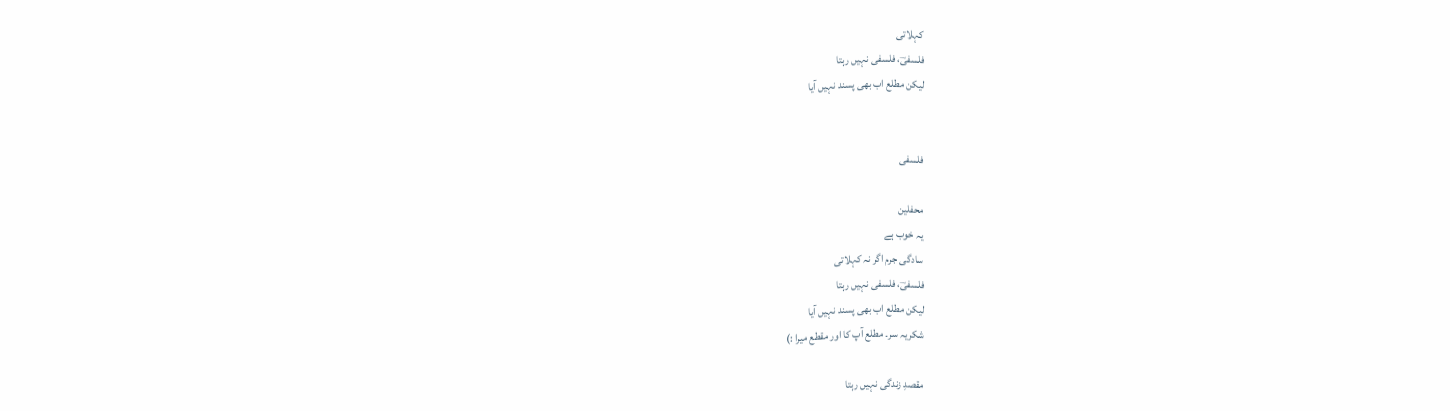کہلاتی
فلسفیؔ، فلسفی نہیں رہتا
لیکن مطلع اب بھی پسند نہیں آیا


فلسفی

محفلین
یہ خوب ہے
سادگی جرم اگر نہ کہلاتی
فلسفیؔ، فلسفی نہیں رہتا
لیکن مطلع اب بھی پسند نہیں آیا
شکریہ سر۔ مطلع آپ کا اور مقطع میرا :)

مقصدِ زندگی نہیں رہتا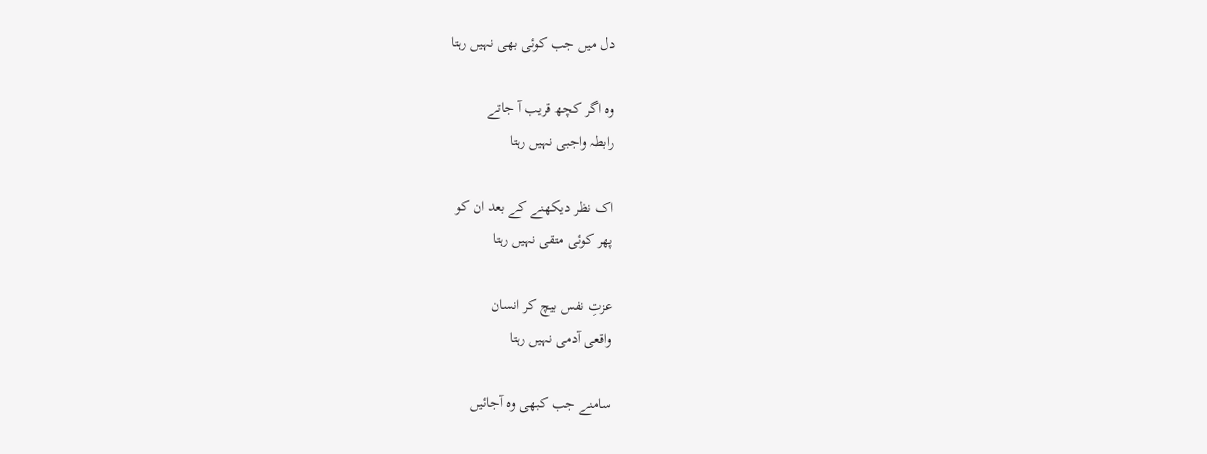دل میں جب کوئی بھی نہیں رہتا

وہ اگر کچھ قریب آ جاتے
رابطہ واجبی نہیں رہتا

اک نظر دیکھنے کے بعد ان کو
پھر کوئی متقی نہیں رہتا

عزتِ نفس بیچ کر انسان
واقعی آدمی نہیں رہتا

سامنے جب کبھی وہ آجائیں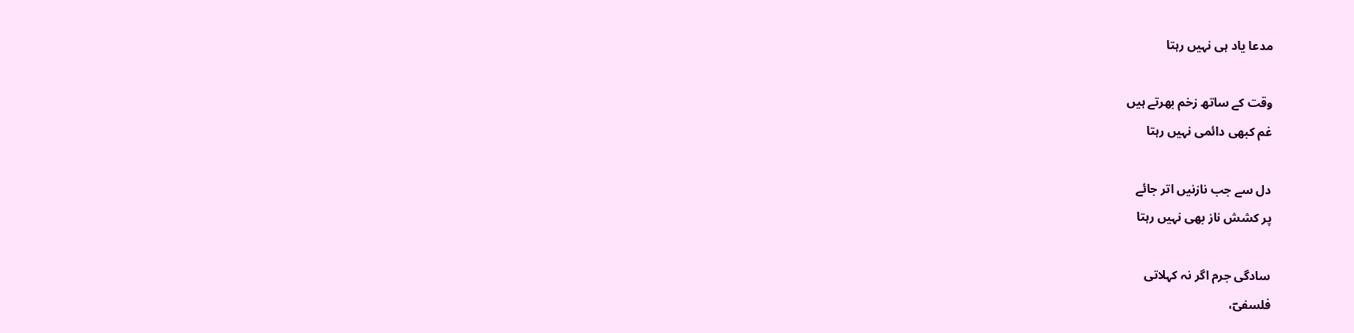مدعا یاد ہی نہیں رہتا

وقت کے ساتھ زخم بھرتے ہیں
غم کبھی دائمی نہیں رہتا

دل سے جب نازنیں اتر جائے
پر کشش ناز بھی نہیں رہتا

سادگی جرم اگر نہ کہلاتی
فلسفیؔ،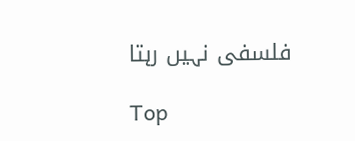فلسفی نہیں رہتا

Top